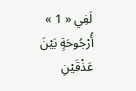لَفِي « 1 » أُرْجُوحَةٍ بَيْنَ عَذْقَيْنِ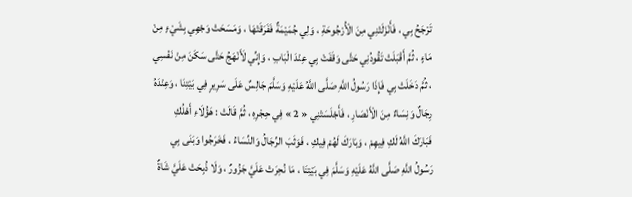تَرْجَحُ بِي ، فَأَنْزَلَتْنِي مِنَ الْأُرْجُوحَةِ ، وَلِي جُمَيْمَةٌ فَفَرَقَتْهَا ، وَمَسَحَتْ وَجْهِي بِشَيْءٍ مِنْ مَاءٍ ، ثُمَّ أَقْبَلَتْ تَقُودُنِي حَتَّى وَقَفَتْ بِي عِنْدَ الْبَابِ ، وَإِنِّي لَأَنْهَجُ حَتَّى سَكَنَ مِنْ نَفْسِي ، ثُمَّ دَخَلَتْ بِي فَإِذَا رَسُولُ اللَّهِ صَلَّى اللَّهُ عَلَيْهِ وَسَلَّمَ جَالِسٌ عَلَى سَرِيرٍ فِي بَيْتِنَا ، وَعِنْدَهُ رِجَالٌ وَنِسَاءٌ مِنَ الْأَنْصَارِ ، فَأَجْلَسَتْنِي « 2 » فِي حِجْرِهِ ، ثُمَّ قَالَتْ : هَؤُلَاءِ أَهْلُكِ فَبَارَكَ اللَّهُ لَكِ فِيهِمْ ، وَبَارَكَ لَهُمْ فِيكِ ، فَوَثَبَ الرِّجَالُ وَالنِّسَاءُ ، فَخَرَجُوا وَبَنَى بِي رَسُولُ اللَّهِ صَلَّى اللَّهُ عَلَيْهِ وَسَلَّمَ فِي بَيْتِنَا ، مَا نُحِرَتْ عَلَيَّ جَزُورٌ ، وَلَا ذُبِحَتْ عَلَيَّ شَاةٌ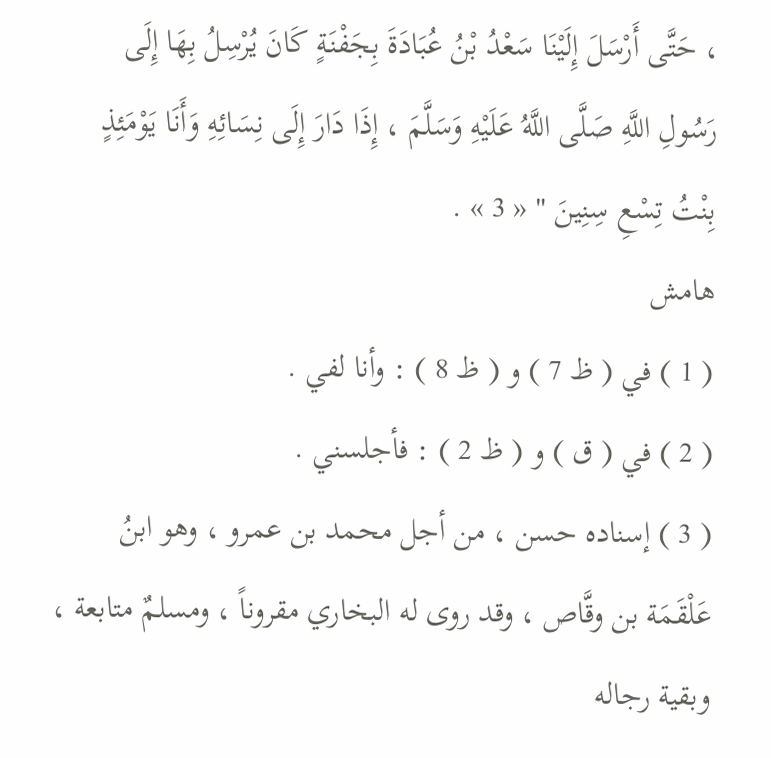، حَتَّى أَرْسَلَ إِلَيْنَا سَعْدُ بْنُ عُبَادَةَ بِجَفْنَةٍ كَانَ يُرْسِلُ بِهَا إِلَى رَسُولِ اللَّهِ صَلَّى اللَّهُ عَلَيْهِ وَسَلَّمَ ، إِذَا دَارَ إِلَى نِسَائِهِ وَأَنَا يَوْمَئِذٍ بِنْتُ تِسْعِ سِنِينَ " « 3 » .
هامش
( 1 ) في ( ظ 7 ) و ( ظ 8 ) : وأنا لفي .
( 2 ) في ( ق ) و ( ظ 2 ) : فأجلسني .
( 3 ) إسناده حسن ، من أجل محمد بن عمرو ، وهو ابنُ عَلْقَمَة بن وقَّاص ، وقد روى له البخاري مقروناً ، ومسلمٌ متابعة ، وبقية رجاله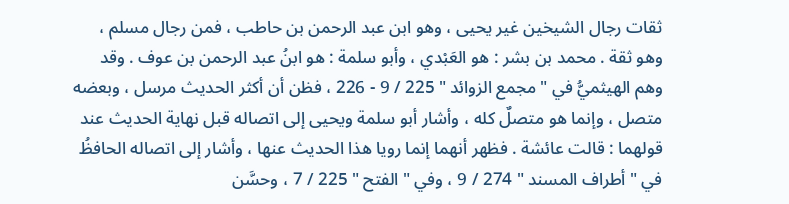ثقات رجال الشيخين غير يحيى ، وهو ابن عبد الرحمن بن حاطب ، فمن رجال مسلم ، وهو ثقة . محمد بن بشر : هو العَبْدي ، وأبو سلمة : هو ابنُ عبد الرحمن بن عوف . وقد وهم الهيثميُّ في " مجمع الزوائد " 225 / 9 - 226 ، فظن أن أكثر الحديث مرسل ، وبعضه متصل ، وإنما هو متصلٌ كله ، وأشار أبو سلمة ويحيى إلى اتصاله قبل نهاية الحديث عند قولهما : قالت عائشة . فظهر أنهما إنما رويا هذا الحديث عنها ، وأشار إلى اتصاله الحافظُ في " أطراف المسند " 274 / 9 ، وفي " الفتح " 225 / 7 ، وحسَّن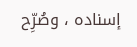إسناده ، وصُرِّح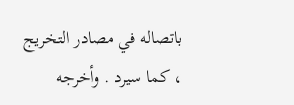باتصاله في مصادر التخريج ، كما سيرد . وأخرجه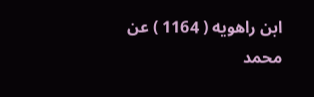ابن راهويه ( 1164 ) عن محمد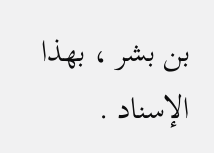بن بشر ، بهذا الإسناد .